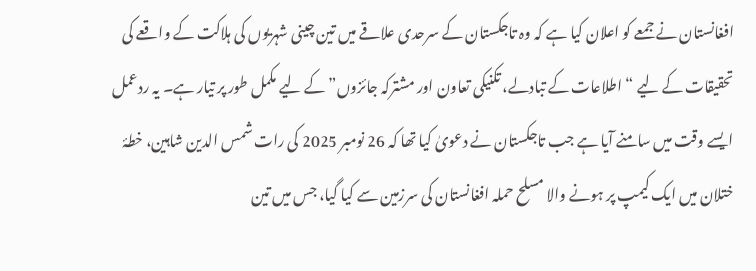افغانستان نے جمعے کو اعلان کیا ہے کہ وہ تاجکستان کے سرحدی علاقے میں تین چینی شہریوں کی ہلاکت کے واقعے کی تحقیقات کے لیے “اطلاعات کے تبادلے، تکنیکی تعاون اور مشترکہ جائزوں” کے لیے مکمل طور پر تیار ہے۔ یہ ردعمل ایسے وقت میں سامنے آیا ہے جب تاجکستان نے دعویٰ کیا تھا کہ 26 نومبر 2025 کی رات شمس الدین شاہین، خطۂ ختلان میں ایک کیمپ پر ہونے والا مسلح حملہ افغانستان کی سرزمین سے کیا گیا، جس میں تین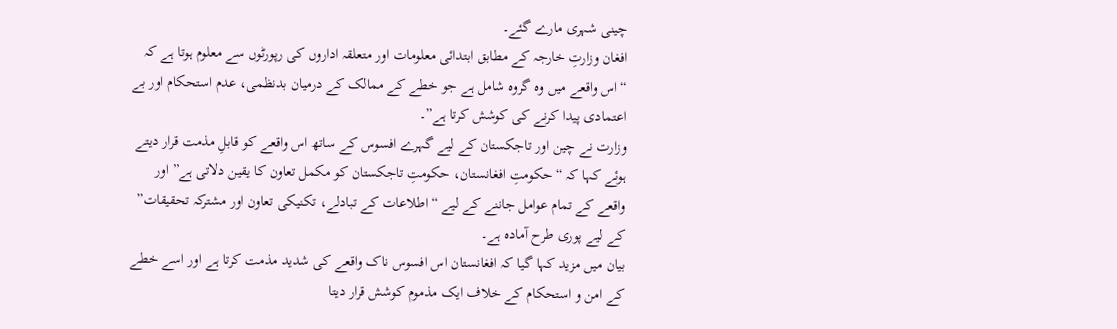چینی شہری مارے گئے۔
افغان وزارتِ خارجہ کے مطابق ابتدائی معلومات اور متعلقہ اداروں کی رپورٹوں سے معلوم ہوتا ہے کہ “اس واقعے میں وہ گروہ شامل ہے جو خطے کے ممالک کے درمیان بدنظمی، عدم استحکام اور بے اعتمادی پیدا کرنے کی کوشش کرتا ہے”۔
وزارت نے چین اور تاجکستان کے لیے گہرے افسوس کے ساتھ اس واقعے کو قابلِ مذمت قرار دیتے ہوئے کہا کہ “حکومتِ افغانستان، حکومتِ تاجکستان کو مکمل تعاون کا یقین دلاتی ہے” اور واقعے کے تمام عوامل جاننے کے لیے “اطلاعات کے تبادلے، تکنیکی تعاون اور مشترکہ تحقیقات” کے لیے پوری طرح آمادہ ہے۔
بیان میں مزید کہا گیا کہ افغانستان اس افسوس ناک واقعے کی شدید مذمت کرتا ہے اور اسے خطے کے امن و استحکام کے خلاف ایک مذموم کوشش قرار دیتا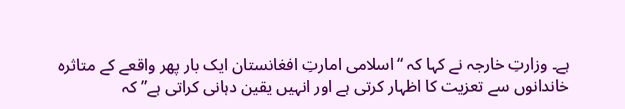ہے۔ وزارتِ خارجہ نے کہا کہ “اسلامی امارتِ افغانستان ایک بار پھر واقعے کے متاثرہ خاندانوں سے تعزیت کا اظہار کرتی ہے اور انہیں یقین دہانی کراتی ہے” کہ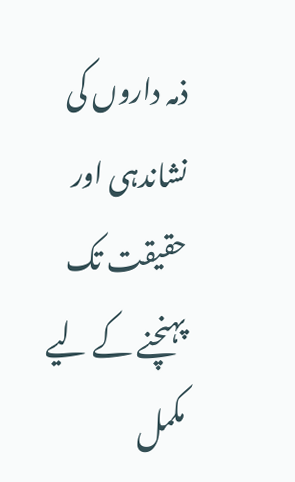ذمہ داروں کی نشاندہی اور حقیقت تک پہنچنے کے لیے مکمل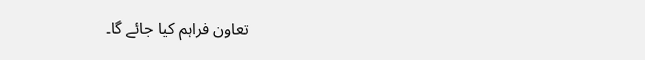تعاون فراہم کیا جائے گا۔